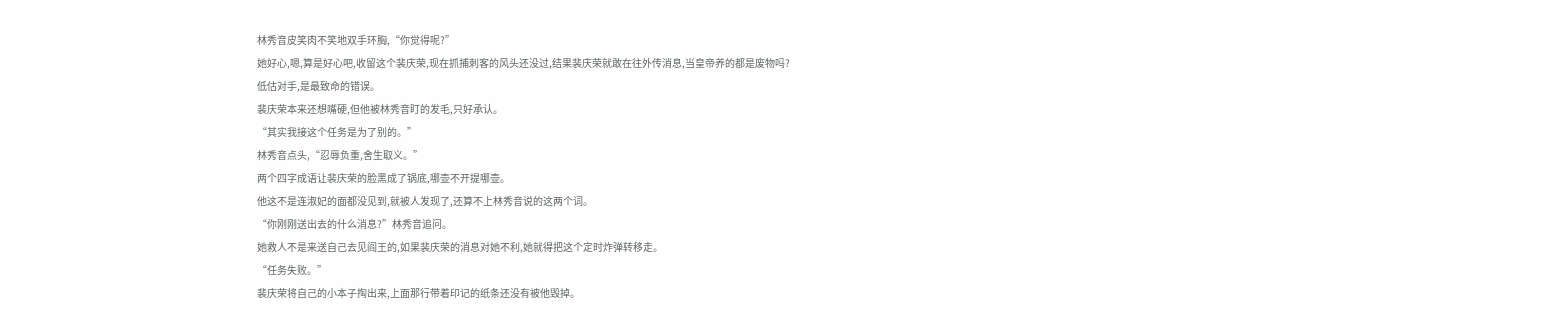林秀音皮笑肉不笑地双手环胸,“你觉得呢?”
她好心,嗯,算是好心吧,收留这个裴庆荣,现在抓捕刺客的风头还没过,结果裴庆荣就敢在往外传消息,当皇帝养的都是废物吗?
低估对手,是最致命的错误。
裴庆荣本来还想嘴硬,但他被林秀音盯的发毛,只好承认。
“其实我接这个任务是为了别的。”
林秀音点头,“忍辱负重,舍生取义。”
两个四字成语让裴庆荣的脸黑成了锅底,哪壶不开提哪壶。
他这不是连淑妃的面都没见到,就被人发现了,还算不上林秀音说的这两个词。
“你刚刚送出去的什么消息?”林秀音追问。
她救人不是来送自己去见阎王的,如果裴庆荣的消息对她不利,她就得把这个定时炸弹转移走。
“任务失败。”
裴庆荣将自己的小本子掏出来,上面那行带着印记的纸条还没有被他毁掉。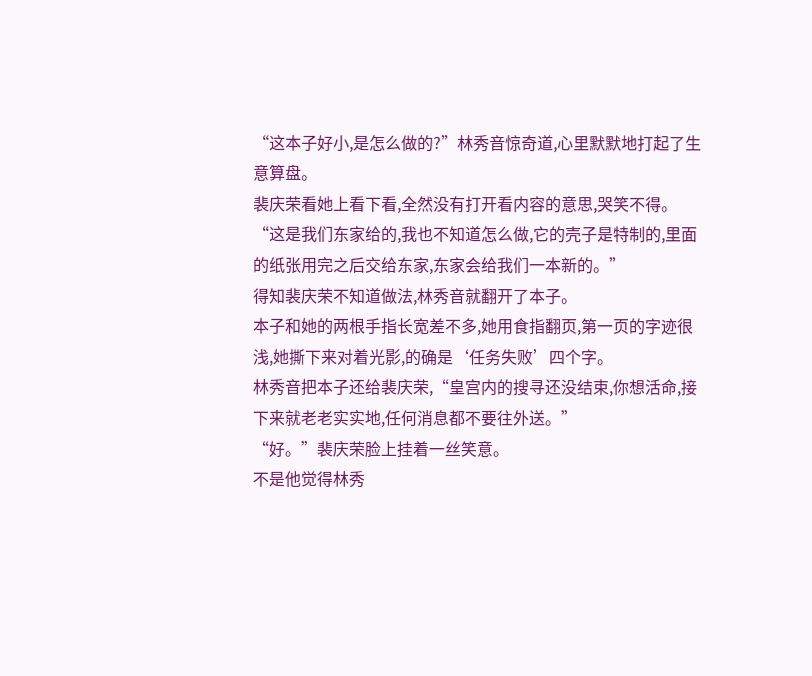“这本子好小,是怎么做的?”林秀音惊奇道,心里默默地打起了生意算盘。
裴庆荣看她上看下看,全然没有打开看内容的意思,哭笑不得。
“这是我们东家给的,我也不知道怎么做,它的壳子是特制的,里面的纸张用完之后交给东家,东家会给我们一本新的。”
得知裴庆荣不知道做法,林秀音就翻开了本子。
本子和她的两根手指长宽差不多,她用食指翻页,第一页的字迹很浅,她撕下来对着光影,的确是‘任务失败’四个字。
林秀音把本子还给裴庆荣,“皇宫内的搜寻还没结束,你想活命,接下来就老老实实地,任何消息都不要往外送。”
“好。”裴庆荣脸上挂着一丝笑意。
不是他觉得林秀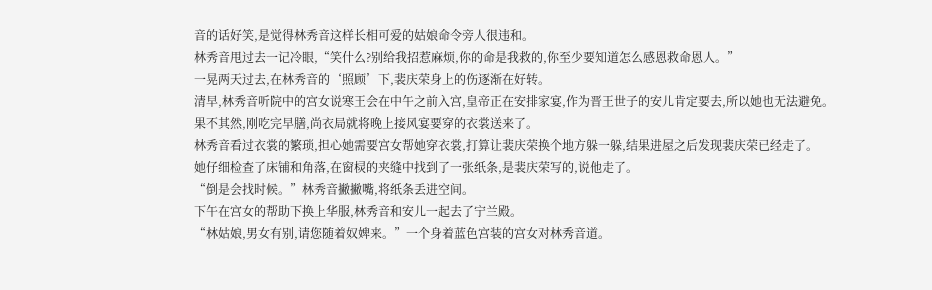音的话好笑,是觉得林秀音这样长相可爱的姑娘命令旁人很违和。
林秀音甩过去一记冷眼,“笑什么?别给我招惹麻烦,你的命是我救的,你至少要知道怎么感恩救命恩人。”
一晃两天过去,在林秀音的‘照顾’下,裴庆荣身上的伤逐渐在好转。
清早,林秀音听院中的宫女说寒王会在中午之前入宫,皇帝正在安排家宴,作为晋王世子的安儿肯定要去,所以她也无法避免。
果不其然,刚吃完早膳,尚衣局就将晚上接风宴要穿的衣裳送来了。
林秀音看过衣裳的繁琐,担心她需要宫女帮她穿衣裳,打算让裴庆荣换个地方躲一躲,结果进屋之后发现裴庆荣已经走了。
她仔细检查了床铺和角落,在窗棂的夹缝中找到了一张纸条,是裴庆荣写的,说他走了。
“倒是会找时候。”林秀音撇撇嘴,将纸条丢进空间。
下午在宫女的帮助下换上华服,林秀音和安儿一起去了宁兰殿。
“林姑娘,男女有别,请您随着奴婢来。”一个身着蓝色宫装的宫女对林秀音道。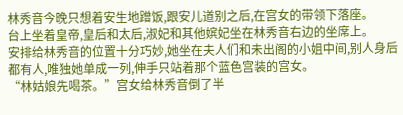林秀音今晚只想着安生地蹭饭,跟安儿道别之后,在宫女的带领下落座。
台上坐着皇帝,皇后和太后,淑妃和其他嫔妃坐在林秀音右边的坐席上。
安排给林秀音的位置十分巧妙,她坐在夫人们和未出阁的小姐中间,别人身后都有人,唯独她单成一列,伸手只站着那个蓝色宫装的宫女。
“林姑娘先喝茶。”宫女给林秀音倒了半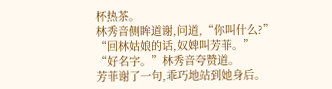杯热茶。
林秀音侧眸道谢,问道,“你叫什么?”
“回林姑娘的话,奴婢叫芳菲。”
“好名字。”林秀音夸赞道。
芳菲谢了一句,乖巧地站到她身后。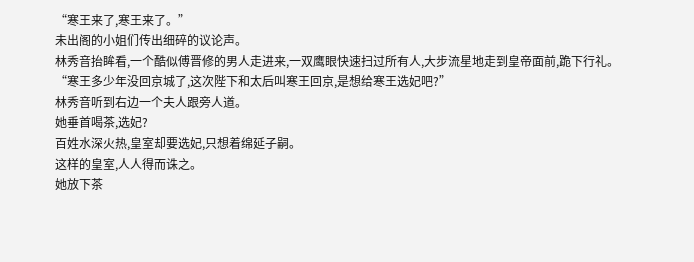“寒王来了,寒王来了。”
未出阁的小姐们传出细碎的议论声。
林秀音抬眸看,一个酷似傅晋修的男人走进来,一双鹰眼快速扫过所有人,大步流星地走到皇帝面前,跪下行礼。
“寒王多少年没回京城了,这次陛下和太后叫寒王回京,是想给寒王选妃吧?”
林秀音听到右边一个夫人跟旁人道。
她垂首喝茶,选妃?
百姓水深火热,皇室却要选妃,只想着绵延子嗣。
这样的皇室,人人得而诛之。
她放下茶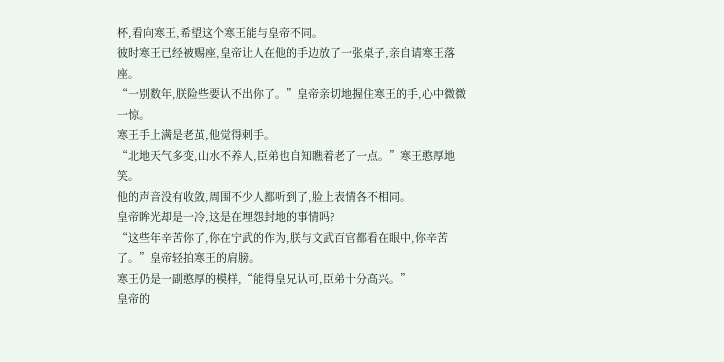杯,看向寒王,希望这个寒王能与皇帝不同。
彼时寒王已经被赐座,皇帝让人在他的手边放了一张桌子,亲自请寒王落座。
“一别数年,朕险些要认不出你了。”皇帝亲切地握住寒王的手,心中微微一惊。
寒王手上满是老茧,他觉得剌手。
“北地天气多变,山水不养人,臣弟也自知瞧着老了一点。”寒王憨厚地笑。
他的声音没有收敛,周围不少人都听到了,脸上表情各不相同。
皇帝眸光却是一冷,这是在埋怨封地的事情吗?
“这些年辛苦你了,你在宁武的作为,朕与文武百官都看在眼中,你辛苦了。”皇帝轻拍寒王的肩膀。
寒王仍是一副憨厚的模样,“能得皇兄认可,臣弟十分高兴。”
皇帝的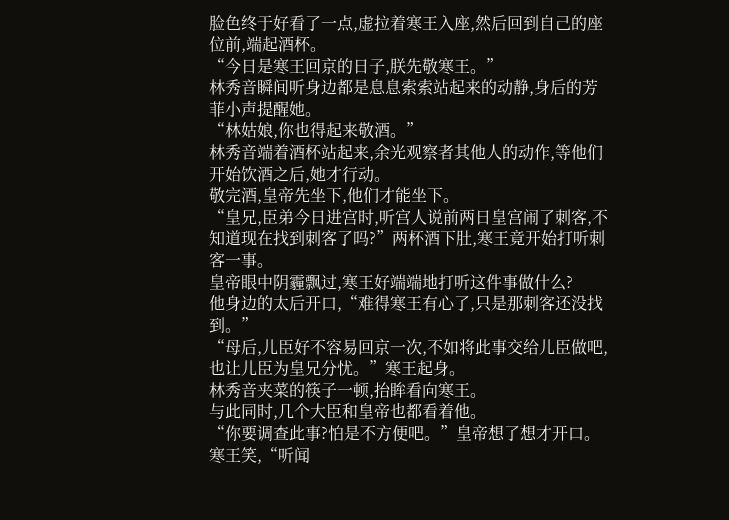脸色终于好看了一点,虚拉着寒王入座,然后回到自己的座位前,端起酒杯。
“今日是寒王回京的日子,朕先敬寒王。”
林秀音瞬间听身边都是息息索索站起来的动静,身后的芳菲小声提醒她。
“林姑娘,你也得起来敬酒。”
林秀音端着酒杯站起来,余光观察者其他人的动作,等他们开始饮酒之后,她才行动。
敬完酒,皇帝先坐下,他们才能坐下。
“皇兄,臣弟今日进宫时,听宫人说前两日皇宫闹了刺客,不知道现在找到刺客了吗?”两杯酒下肚,寒王竟开始打听刺客一事。
皇帝眼中阴霾飘过,寒王好端端地打听这件事做什么?
他身边的太后开口,“难得寒王有心了,只是那刺客还没找到。”
“母后,儿臣好不容易回京一次,不如将此事交给儿臣做吧,也让儿臣为皇兄分忧。”寒王起身。
林秀音夹菜的筷子一顿,抬眸看向寒王。
与此同时,几个大臣和皇帝也都看着他。
“你要调查此事?怕是不方便吧。”皇帝想了想才开口。
寒王笑,“听闻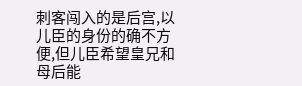刺客闯入的是后宫,以儿臣的身份的确不方便,但儿臣希望皇兄和母后能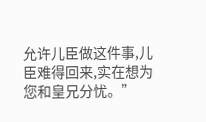允许儿臣做这件事,儿臣难得回来,实在想为您和皇兄分忧。”